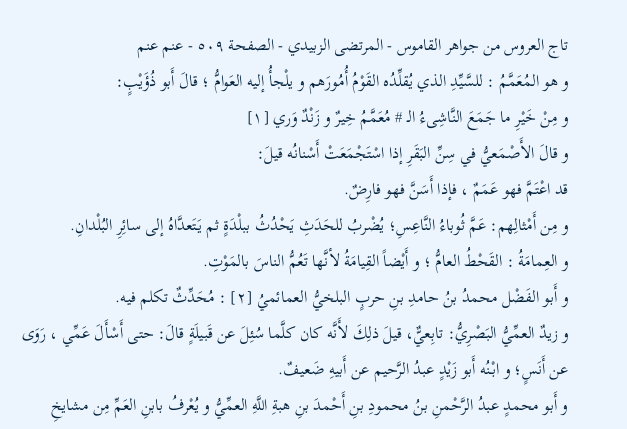تاج العروس من جواهر القاموس - المرتضى الزبيدي - الصفحة ٥٠٩ - عنم عنم
و هو المُعَمَّمُ : للسَّيِّدِ الذي يُقلِّدُه القَوْمُ أُمُورَهم و يلْجأُ إليه العَوامُّ ؛ قالَ أَبو ذُؤَيْبٍ:
و مِنْ خَيْرِ ما جَمَعَ النَّاشِىءُ الـ # مُعَمَّمُ خِيرٌ و زَنْدٌ وَري [١]
و قالَ الأَصْمَعيُّ في سِنِّ البَقَرِ إذا اسْتَجْمَعَتْ أَسْنانُه قيلَ:
قد اعْتَمَّ فهو عَمَمٌ ، فإذا أَسَنَّ فهو فارِضٌ.
و مِن أَمْثالِهم: عَمَّ ثُوباءُ النَّاعِسِ؛ يُضْربُ للحَدَثِ يَحْدُثُ ببلْدَةٍ ثم يَتَعدَّاهُ إلى سائِرِ البُلْدانِ.
و العِمامَةُ : القَحْطُ العامُّ ؛ و أَيْضاً القِيامَةُ لأنَّها تَعُمُّ الناسَ بالمَوْتِ.
و أَبو الفَضْل محمدُ بنُ حامدِ بنِ حربٍ البلخيُّ العمائميُ [٢] : مُحَدِّثٌ تكلم فيه.
و زيدٌ العمِّيُّ البَصْرِيُّ: تابِعيٌّ، قيلَ ذلِكَ لأَنَّه كان كلَّما سُئِلَ عن قَبيلَةٍ قالَ: حتى أَسْأَلَ عَمِّي ، رَوَى عن أَنَسٍ؛ و ابْنُه أَبو زَيْدٍ عبدُ الرَّحيم عن أَبيهِ ضَعيفٌ.
و أَبو محمدٍ عبدُ الرَّحْمنِ بنُ محمودِ بنِ أَحْمدَ بنِ هبةِ اللَّهِ العمِّيُّ و يُعْرفُ بابنِ العَمِّ مِن مشايخِ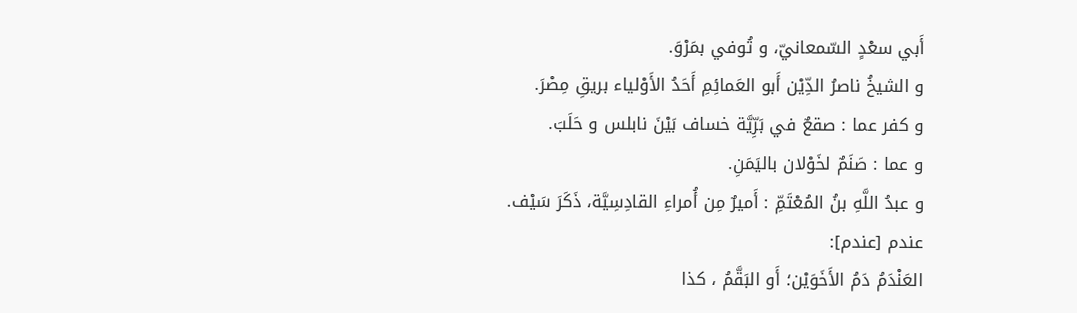أَبي سعْدٍ السّمعانيّ، و تُوفي بمَرْوَ.
و الشيخُ ناصرُ الدِّيْن أَبو العَمائِمِ أَحَدُ الأَوْلياء بريقِ مِصْرَ.
و كفر عما : صقعٌ في بَرِّيَّة خساف بَيْنَ نابلس و حَلَبَ.
و عما : صَنَمٌ لخَوْلان باليَمَنِ.
و عبدُ اللَّهِ بنُ المُعْتَمِّ : أَميرٌ مِن أُمراءِ القادِسِيَّة، ذَكَرَ سَيْف.
عندم [عندم]:
العَنْدَمُ دَمُ الأَخَوَيْن؛ أَو البَقَّمُ ، كذا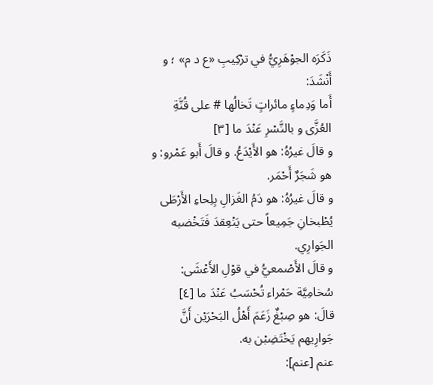ذَكَرَه الجوْهَرِيُّ في ترْكِيبِ «ع د م» ؛ و أَنْشَدَ:
أَما وَدِماءٍ مائراتٍ تَخالُها # على قُنَّةِ العُزَّى و بالنَّسْرِ عَنْدَ ما [٣]
و قالَ غيرُهُ: هو الأَيْدَعُ. و قالَ أَبو عَمْرو: و هو شَجَرٌ أَحْمَر.
و قالَ غيرُهُ: هو دَمُ الغَزالِ بِلِحاءِ الأَرْطَى يُطْبخانِ جَمِيعاً حتى يَنْعِقدَ فَتَخْضبه الجَوارِي.
و قالَ الأَصْمعيُّ في قوْلِ الأَعْشَى:
سُخامِيَّة حَمْراء تُحْسَبُ عَنْدَ ما [٤]
قالَ: هو صِبْغٌ زَعَمَ أَهْلُ البَحْرَيْن أَنَّ جَوارِيهم يَخْتَضِبْن به.
عنم [عنم]: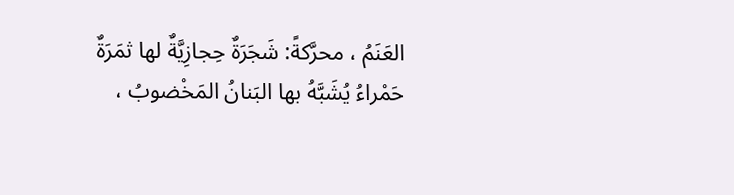العَنَمُ ، محرَّكةً: شَجَرَةٌ حِجازِيَّةٌ لها ثمَرَةٌ حَمْراءُ يُشَبَّهُ بها البَنانُ المَخْضوبُ ،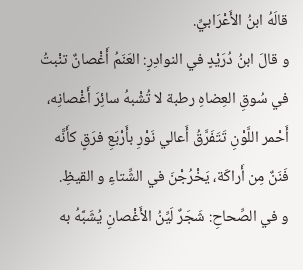قالَهُ ابنُ الأَعْرَابيِّ.
و قالَ ابنُ دُرَيْدٍ في النوادِرِ: العَنَمُ أَغْصانٌ تنْبتُ في سُوقِ العِضاهِ رطبة لا تُشْبهُ سائِرَ أَغْصانِه، أَحْمر اللَّوْنِ تَتَفَرَّقُ أَعالي نَوْرِ بأَرْبَعِ فرَقٍ كأَنَّه فَنَنٌ مِن أَراكَة، يَخْرُجْنَ في الشِّتاءِ و القيظِ.
و في الصِّحاحِ: شَجَرٌ لَيِّنُ الأَغْصانِ يُشَبَّهُ به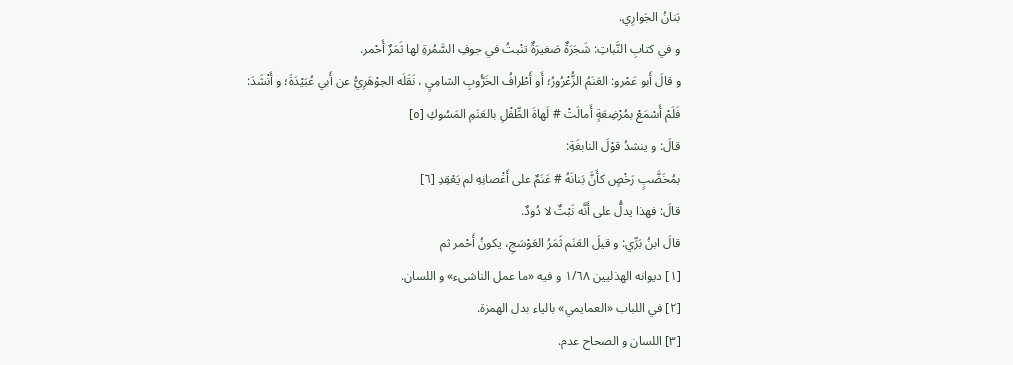بَنانُ الجَوارِي.
و في كتابِ النَّباتِ: شَجَرَةٌ صَغيرَةٌ تنْبتُ في جوفِ السَّمُرةِ لها ثَمَرٌ أَحْمر.
و قالَ أَبو عَمْرو: العَنَمُ الزُّعْرُورُ؛ أَو أَطْرافُ الخَرُّوبِ الشامِيِ ، نَقَلَه الجوْهَرِيُّ عن أَبي عُبَيْدَةَ؛ و أَنْشَدَ:
فَلَمْ أَسْمَعْ بمُرْضِعَةٍ أَمالَتْ # لَهاةَ الطِّفْلِ بالعَنَمِ المَسُوكِ [٥]
قالَ: و ينشدُ قوْلَ النابغَةِ:
بمُخَضَّبٍ رَخْصٍ كأَنَّ بَنانَهُ # عَنَمٌ على أَغْصانِهِ لم يَعْقِدِ [٦]
قالَ: فهذا يدلُّ على أَنَّه نَبْتٌ لا دُودٌ.
قالَ ابنُ بَرِّي: و قيلَ العَنَم ثَمَرُ العَوْسَجِ، يكونُ أَحْمر ثم
[١] ديوانه الهذليين ١/٦٨ و فيه «ما عمل الناشىء» و اللسان.
[٢] في اللباب «العمايمي» بالياء بدل الهمزة.
[٣] اللسان و الصحاح عدم.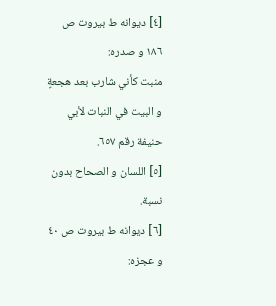[٤] ديوانه ط بيروت ص ١٨٦ و صدره:
منبت كأني شارب بعد هجعةٍ
و البيت في النبات لأبي حنيفة رقم ٦٥٧.
[٥] اللسان و الصحاح بدون نسبة.
[٦] ديوانه ط بيروت ص ٤٠ و عجزه: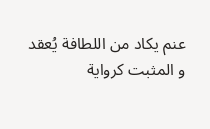عنم يكاد من اللطافة يُعقد
و المثبت كرواية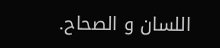اللسان و الصحاح.